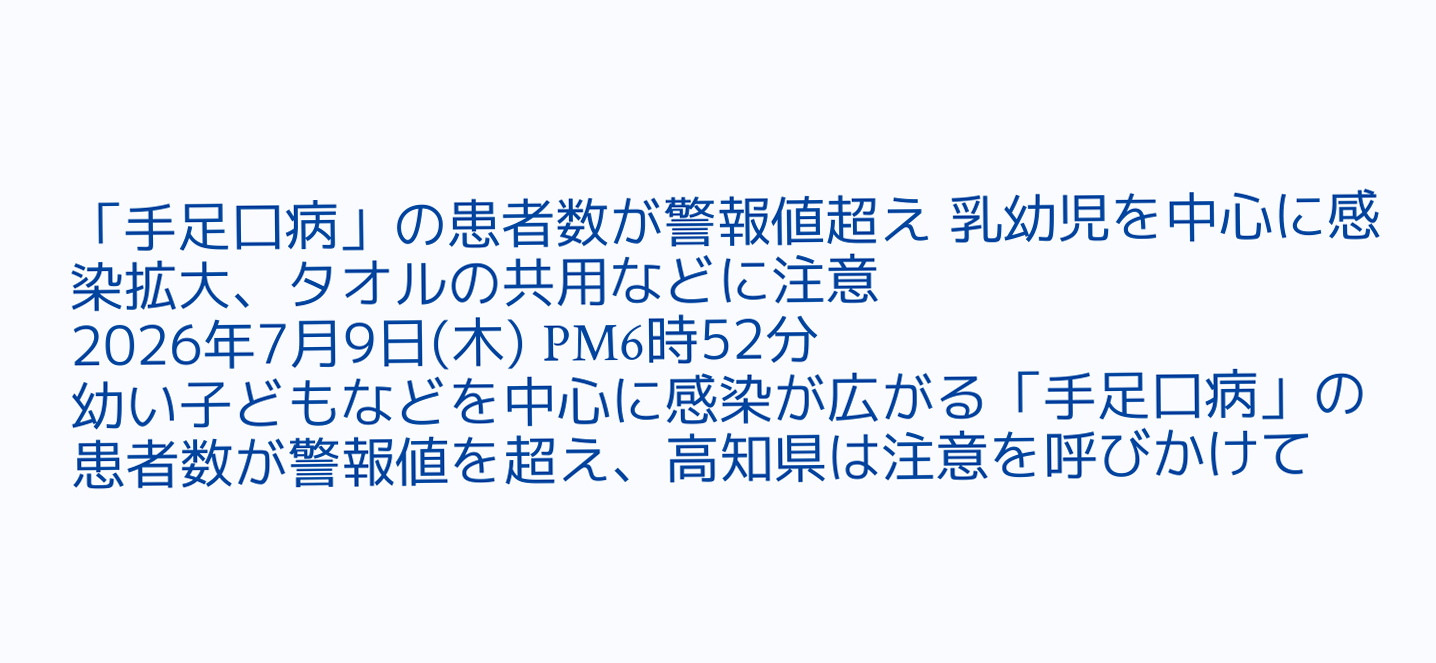「手足口病」の患者数が警報値超え 乳幼児を中心に感染拡大、タオルの共用などに注意
2026年7月9日(木) PM6時52分
幼い子どもなどを中心に感染が広がる「手足口病」の患者数が警報値を超え、高知県は注意を呼びかけて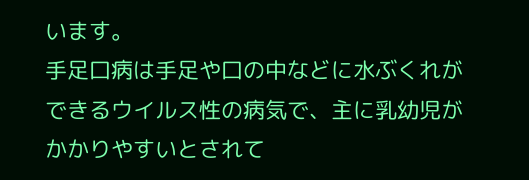います。
手足口病は手足や口の中などに水ぶくれができるウイルス性の病気で、主に乳幼児がかかりやすいとされて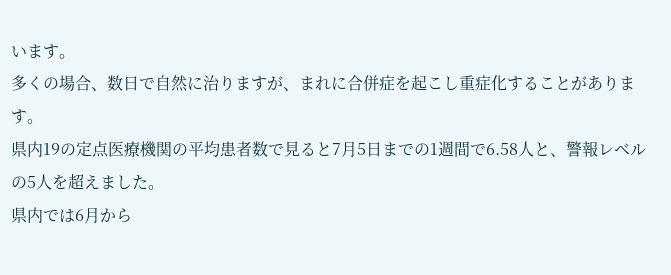います。
多くの場合、数日で自然に治りますが、まれに合併症を起こし重症化することがあります。
県内19の定点医療機関の平均患者数で見ると7月5日までの1週間で6.58人と、警報レベルの5人を超えました。
県内では6月から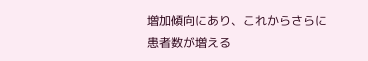増加傾向にあり、これからさらに患者数が増える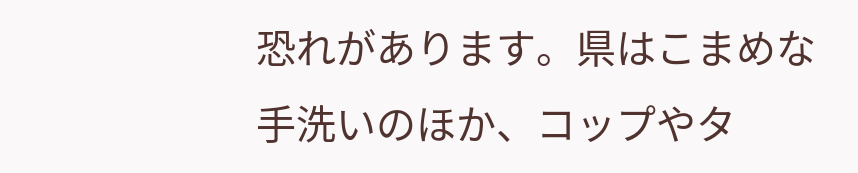恐れがあります。県はこまめな手洗いのほか、コップやタ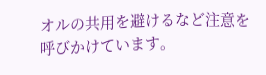オルの共用を避けるなど注意を呼びかけています。